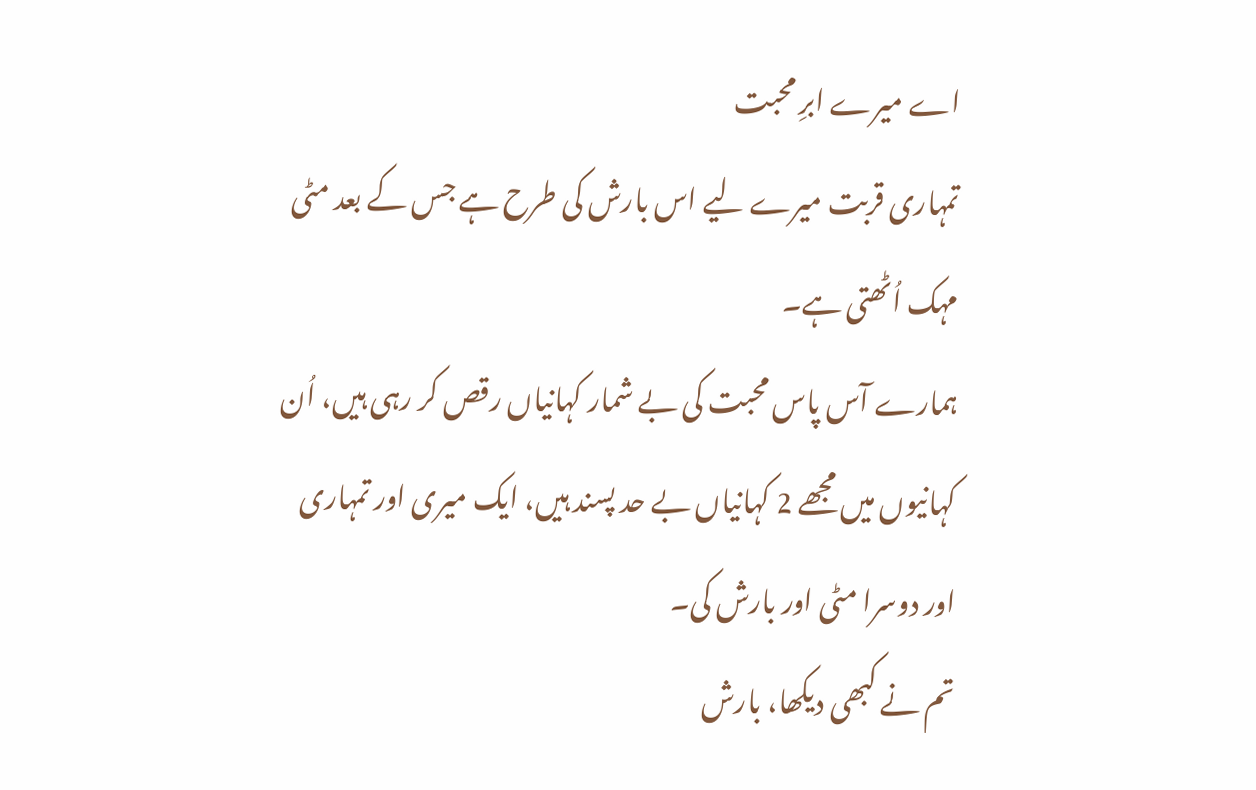اے میرے ابرِ محبت
تمہاری قربت میرے لیے اس بارش کی طرح ہے جس کے بعد مٹی مہک اُٹھتی ہے۔
ہمارے آس پاس محبت کی بے شمار کہانیاں رقص کر رہی ہیں، اُن کہانیوں میں مجھے 2 کہانیاں بے حد پسند ہیں، ایک میری اور تمہاری اور دوسرا مٹی اور بارش کی۔
تم نے کبھی دیکھا، بارش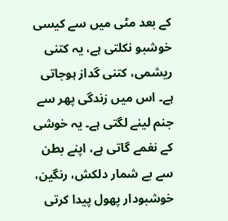کے بعد مٹی میں سے کیسی خوشبو نکلتی ہے، یہ کتنی ریشمی، کتنی گداز ہوجاتی ہے۔ اس میں زندگی پھر سے جنم لینے لگتی ہے۔ یہ خوشی کے نغمے گاتی ہے، اپنے بطن سے بے شمار دلکش، رنگین، خوشبودار پھول پیدا کرتی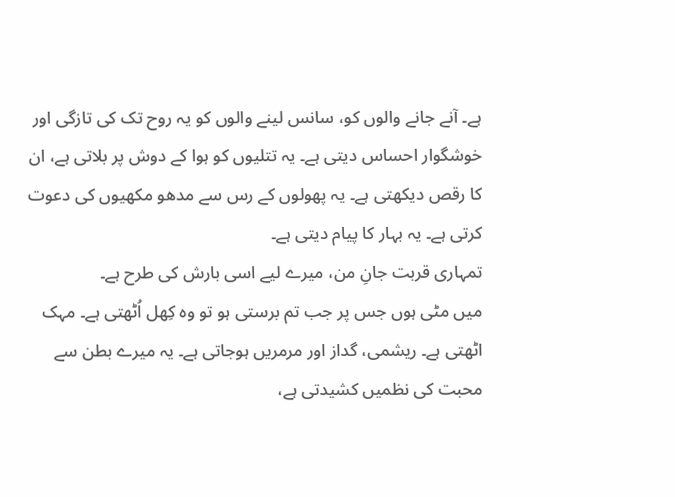ہے۔ آنے جانے والوں کو، سانس لینے والوں کو یہ روح تک کی تازگی اور خوشگوار احساس دیتی ہے۔ یہ تتلیوں کو ہوا کے دوش پر بلاتی ہے، ان کا رقص دیکھتی ہے۔ یہ پھولوں کے رس سے مدھو مکھیوں کی دعوت کرتی ہے۔ یہ بہار کا پیام دیتی ہے۔
تمہاری قربت جانِ من، میرے لیے اسی بارش کی طرح ہے۔
میں مٹی ہوں جس پر جب تم برستی ہو تو وہ کِھل اُٹھتی ہے۔ مہک اٹھتی ہے۔ ریشمی، گداز اور مرمریں ہوجاتی ہے۔ یہ میرے بطن سے محبت کی نظمیں کشیدتی ہے،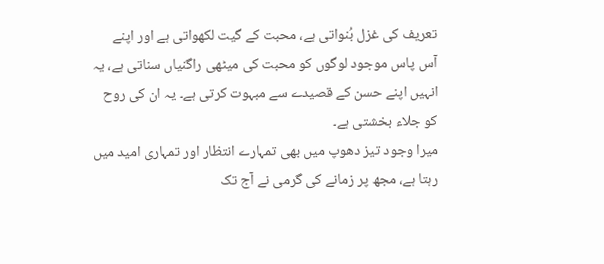تعریف کی غزل بُنواتی ہے، محبت کے گیت لکھواتی ہے اور اپنے آس پاس موجود لوگوں کو محبت کی میٹھی راگنیاں سناتی ہے، یہ انہیں اپنے حسن کے قصیدے سے مبہوت کرتی ہے۔ یہ ان کی روح کو جلاء بخشتی ہے۔
میرا وجود تیز دھوپ میں بھی تمہارے انتظار اور تمہاری امید میں رہتا ہے، مجھ پر زمانے کی گرمی نے آج تک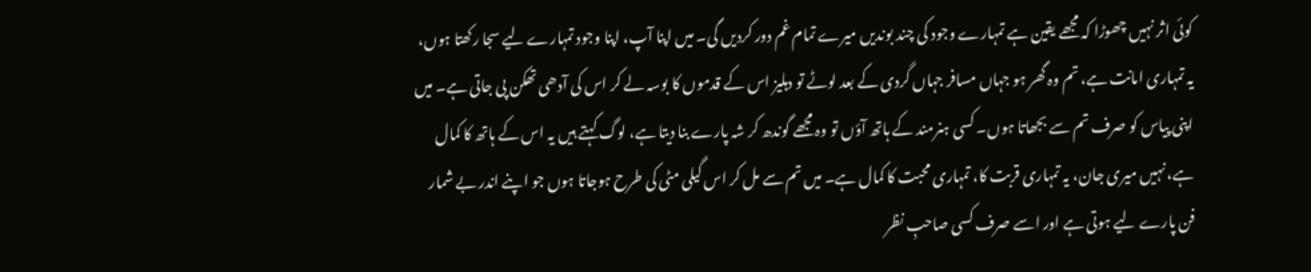کوئی اثر نہیں چھوڑا کہ مجھے یقین ہے تمہارے وجود کی چند بوندیں میرے تمام غم دور کردیں گی۔ میں اپنا آپ، اپنا وجود تمہارے لیے سجا رکھتا ہوں، یہ تمہاری امانت ہے، تم وہ گھر ہو جہاں مسافر جہاں گردی کے بعد لوٹے تو دہلیز اس کے قدموں کا بوسہ لے کر اس کی آدھی تھکن پی جاتی ہے۔ میں اپنی پیاس کو صرف تم سے بجھاتا ہوں۔ کسی ہنرمند کے ہاتھ آؤں تو وہ مجھے گوندھ کر شہ پارے بنا دیتا ہے، لوگ کہتے ہیں یہ اس کے ہاتھ کا کمال ہے، نہیں میری جان، یہ تمہاری قربت کا، تمہاری محبت کا کمال ہے۔ میں تم سے مل کر اس گیلی مٹی کی طرح ہوجاتا ہوں جو اپنے اندر بے شمار فن پارے لیے ہوتی ہے اور اسے صرف کسی صاحبِ نظر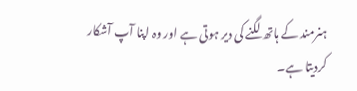ہنرمند کے ہاتھ لگنے کی دیر ہوتی ہے اور وہ اپنا آپ آشکار کردیتا ہے۔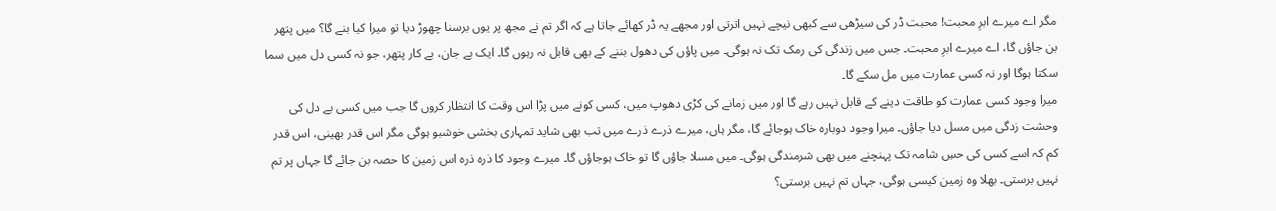مگر اے میرے ابرِ محبت! محبت ڈر کی سیڑھی سے کبھی نیچے نہیں اترتی اور مجھے یہ ڈر کھائے جاتا ہے کہ اگر تم نے مجھ پر یوں برسنا چھوڑ دیا تو میرا کیا بنے گا؟ میں پتھر بن جاؤں گا، اے میرے ابرِ محبت۔ جس میں زندگی کی رمک تک نہ ہوگی۔ میں پاؤں کی دھول بننے کے بھی قابل نہ رہوں گا۔ ایک بے جان، بے کار پتھر، جو نہ کسی دل میں سما سکتا ہوگا اور نہ کسی عمارت میں مل سکے گا۔
میرا وجود کسی عمارت کو طاقت دینے کے قابل نہیں رہے گا اور میں زمانے کی کڑی دھوپ میں، کسی کونے میں پڑا اس وقت کا انتظار کروں گا جب میں کسی بے دل کی وحشت زدگی میں مسل دیا جاؤں۔ میرا وجود دوبارہ خاک ہوجائے گا، مگر ہاں، میرے ذرے ذرے میں تب بھی شاید تمہاری بخشی خوشبو ہوگی مگر اس قدر بھینی، اس قدر کم کہ اسے کسی کی حسِ شامہ تک پہنچنے میں بھی شرمندگی ہوگی۔ میں مسلا جاؤں گا تو خاک ہوجاؤں گا۔ میرے وجود کا ذرہ ذرہ اس زمین کا حصہ بن جائے گا جہاں پر تم نہیں برستی۔ بھلا وہ زمین کیسی ہوگی، جہاں تم نہیں برستی؟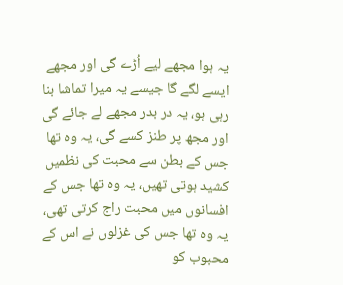یہ ہوا مجھے لیے اُڑے گی اور مجھے ایسے لگے گا جیسے یہ میرا تماشا بنا رہی ہو، یہ در بدر مجھے لے جائے گی اور مجھ پر طنز کسے گی، یہ وہ تھا جس کے بطن سے محبت کی نظمیں کشید ہوتی تھیں، یہ وہ تھا جس کے افسانوں میں محبت راج کرتی تھی، یہ وہ تھا جس کی غزلوں نے اس کے محبوب کو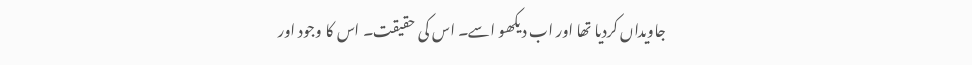جاویداں کردیا تھا اور اب دیکھو اسے۔ اس کی حقیقت۔ اس کا وجود اور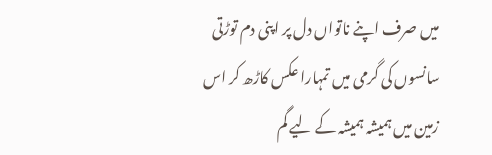میں صرف اپنے ناتواں دل پر اپنی دم توڑتی سانسوں کی گرمی میں تمہارا عکس کاڑھ کر اس زمین میں ہمیشہ ہمیشہ کے لیے گم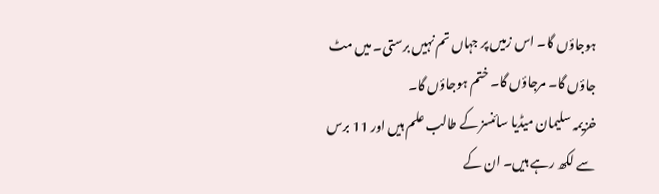ہوجاؤں گا۔ اس زمیں پر جہاں تم نہیں برستی۔ میں مٹ جاؤں گا۔ مرجاؤں گا۔ ختم ہوجاؤں گا۔
خزیمہ سلیمان میڈیا سائنسز کے طالب علم ہیں اور 11 برس سے لکھ رہے ہیں۔ ان کے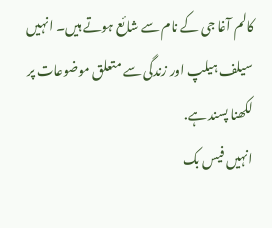کالم آغا جی کے نام سے شائع ہوتے ہیں۔ انہیں سیلف ہیلپ اور زندگی سے متعلق موضوعات پر لکھنا پسند ہے.
انہیں فیس بک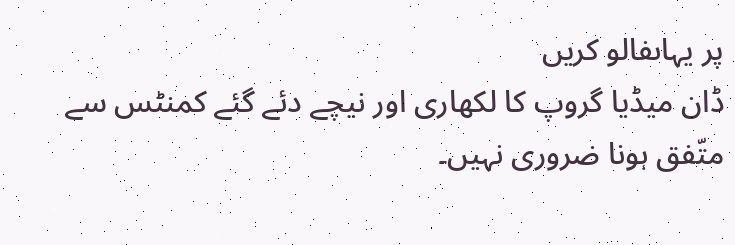پر یہاںفالو کریں
ڈان میڈیا گروپ کا لکھاری اور نیچے دئے گئے کمنٹس سے متّفق ہونا ضروری نہیں۔